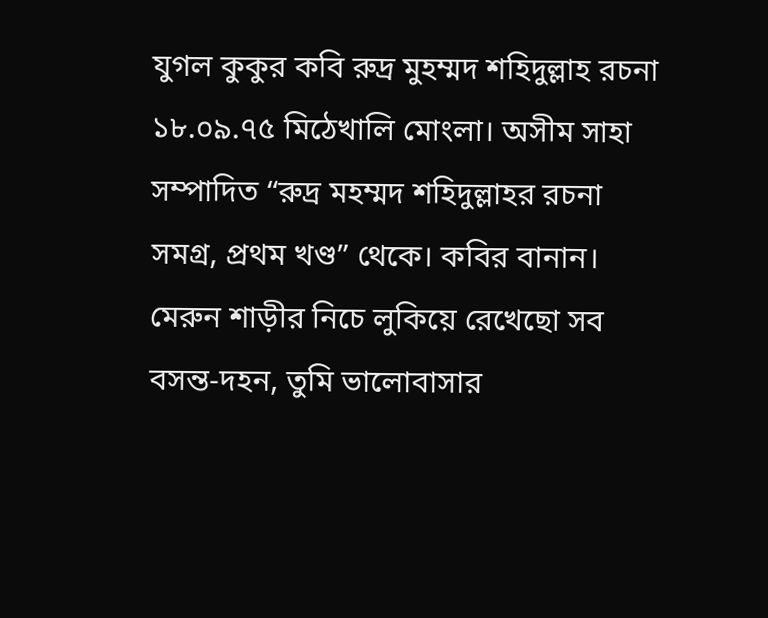যুগল কুকুর কবি রুদ্র মুহম্মদ শহিদুল্লাহ রচনা ১৮.০৯.৭৫ মিঠেখালি মোংলা। অসীম সাহা সম্পাদিত “রুদ্র মহম্মদ শহিদুল্লাহর রচনা সমগ্র, প্রথম খণ্ড” থেকে। কবির বানান।
মেরুন শাড়ীর নিচে লুকিয়ে রেখেছো সব বসন্ত-দহন, তুমি ভালোবাসার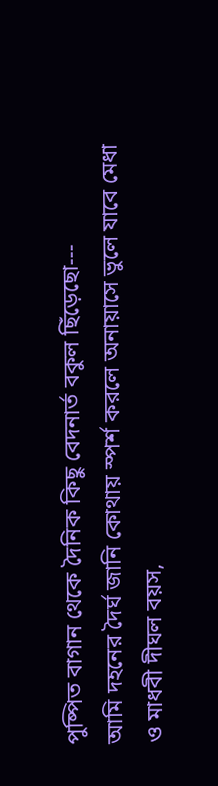পুষ্পিত বাগান থেকে দৈনিক কিছু বেদনার্ত বকুল ছিঁড়েছো---
আমি দহনের দৈর্ঘ জানি কোথায় স্পর্শ করলে অনায়াসে ভুলে যাবে মেধা ও মাধবী দীঘল বয়স,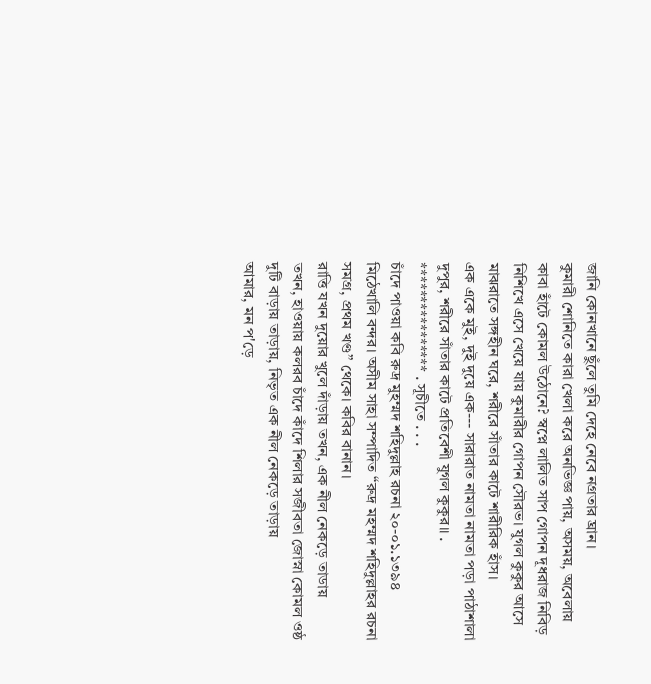জানি কোনখানে ছুঁলে তুমি দেহে নেবে নগ্রতার ঘ্রান।
কুমারী শোনিতে কারা খেলা করে অনভিজ্ঞ পায়, অসময়, অবেলায় কাবা হাঁটে কোমল উঠোনে? স্বপ্নে লালিত সাপ গোপন দূধরাজ নিবিড় নিশিখে এসে খেয়ে যায় কুমারীর গোপন সৌরভ। যুগল কুকুর আসে মাঝরাতে সঙ্গহীন ঘরে, শরীরে সাঁতার কাটে শারীরিক হাঁস।
এক একে মুই, দুই দুয়ে এক--- সারারাত নামতা নামতা পড়া পাঠাশালা দুপুর, শরীরে সাঁতার কাটে প্রতিবেশী যুগল কুকুর॥ . **************** . সূচীতে . . .
চাঁদে পাওয়া কবি রুদ্র মুহম্মদ শহিদুল্লাহ রচনা ২০-০১.১৩৯৪ মিঠেখালি বন্দর। অসীম সাহা সম্পাদিত “রুদ্র মহম্মদ শহিদুল্লাহর রচনা সমগ্র, প্রথম খণ্ড” থেকে। কবির বানান।
রাত্তি যখন দুয়োর খুলে দাঁড়ায় তখন, এক নীল নেকড়ে তাডায়
তখন, হাওয়ায় কলরব চাঁদে কাঁদে শিলার সজীবতা জোস্না কোমল ওষ্ঠ দুটি বাড়ায় তাড়ায়, নিভৃত এক নীল নেকড়ে তাড়ায়
আমার, মন প'ড়ে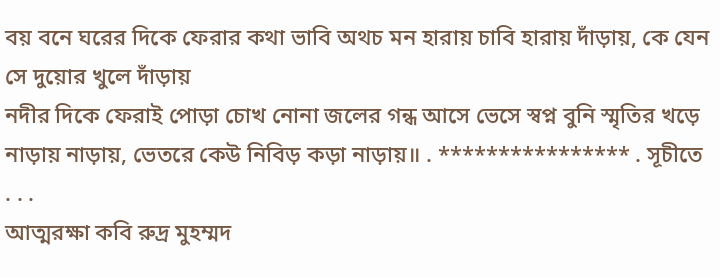বয় বনে ঘরের দিকে ফেরার কথা ভাবি অথচ মন হারায় চাবি হারায় দাঁড়ায়, কে যেন সে দুয়োর খুলে দাঁড়ায়
নদীর দিকে ফেরাই পোড়া চোখ নোনা জলের গন্ধ আসে ভেসে স্বপ্ন বুনি স্মৃতির খড়ে নাড়ায় নাড়ায়, ভেতরে কেউ নিবিড় কড়া নাড়ায়॥ . **************** . সূচীতে . . .
আত্মরক্ষা কবি রুদ্র মুহম্মদ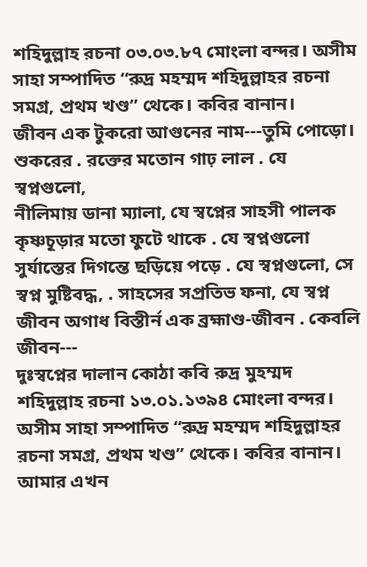শহিদুল্লাহ রচনা ০৩.০৩.৮৭ মোংলা বন্দর। অসীম সাহা সম্পাদিত “রুদ্র মহম্মদ শহিদুল্লাহর রচনা সমগ্র, প্রথম খণ্ড” থেকে। কবির বানান।
জীবন এক টুকরো আগুনের নাম---তুমি পোড়ো। শুকরের . রক্তের মতোন গাঢ় লাল . যে স্বপ্নগুলো,
নীলিমায় ডানা ম্যালা, যে স্বপ্নের সাহসী পালক কৃষ্ণচূড়ার মতো ফুটে থাকে . যে স্বপ্নগুলো সুর্যাস্তের দিগন্তে ছড়িয়ে পড়ে . যে স্বপ্নগুলো, সে স্বপ্ন মুষ্টিবদ্ধ, . সাহসের সপ্রতিভ ফনা, যে স্বপ্ন জীবন অগাধ বিস্তীর্ন এক ব্রহ্মাণ্ড-জীবন . কেবলি জীবন---
দুঃস্বপ্নের দালান কোঠা কবি রুদ্র মুহম্মদ শহিদুল্লাহ রচনা ১৩.০১.১৩৯৪ মোংলা বন্দর। অসীম সাহা সম্পাদিত “রুদ্র মহম্মদ শহিদুল্লাহর রচনা সমগ্র, প্রথম খণ্ড” থেকে। কবির বানান।
আমার এখন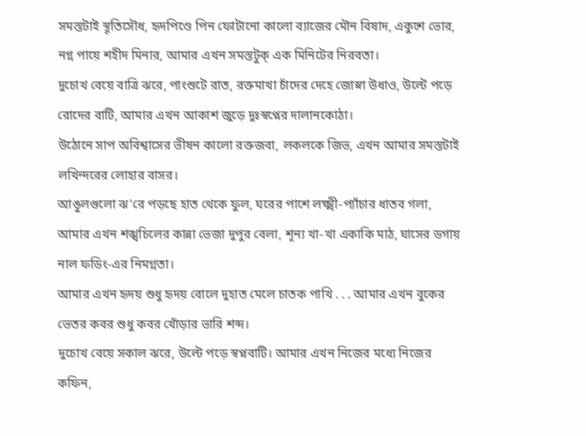সমস্তটাই স্থৃতিসৌধ, হৃদপিণ্ডে পিন ফোটানো কালো ব্যাজের মৌন বিষাদ, একুশে ভোর, নগ্ন পায়ে শহীদ মিনার, আমার এখন সমস্তটুক্ এক মিনিটের নিরবতা।
দুচোখ বেয়ে বাত্রি ঝরে, পাংশুটে রাত, রক্তমাখা চাঁদের দেহে জোস্না উধাও, উল্টে পড়ে রোদের বাটি, আমার এখন আকাশ জুড়ে দুঃস্বপ্নের দালানকোঠা।
উঠোনে সাপ অবিশ্বাসের ভীষন কালো রক্তজবা, লকলকে জিভ, এখন আমার সমস্তটাই লখিন্দরের লোহার বাসর।
আঙুলগুলো ঝ'রে পড়ছে হাত থেকে ফুল, ঘরের পাশে লক্ষ্মী-প্যাঁচার ধাতব গলা, আমার এখন শঙ্খচিলের কান্না ভেজা দুপুর বেলা, শূন্য খা-খা একাকি মাঠ, ঘাসের ডগায় নাল ফডিং-এর নিমগ্নতা।
আমার এখন হৃদয় শুধু হৃদয় বোলে দুহাত মেলে চাতক পাখি . . . আমার এখন বুকের ভেতর কবর শুধু কবর খোঁড়ার ভারি শব্দ।
দুচোখ বেয়ে সকাল ঝরে, উল্টে পড়ে স্বপ্নবাটি। আমার এখন নিজের মধ্যে নিজের কফিন,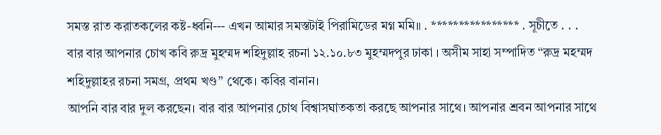সমস্ত রাত করাতকলের কষ্ট-ধ্বনি--- এখন আমার সমস্তটাই পিরামিডের মগ্ন মমি॥ . **************** . সূচীতে . . .
বার বার আপনার চোখ কবি রুদ্র মুহম্মদ শহিদুল্লাহ রচনা ১২.১০.৮৩ মুহম্মদপুর ঢাকা । অসীম সাহা সম্পাদিত “রুদ্র মহম্মদ শহিদুল্লাহর রচনা সমগ্র, প্রথম খণ্ড” থেকে। কবির বানান।
আপনি বার বার দুল করছেন। বার বার আপনার চোথ বিশ্বাসঘাতকতা করছে আপনার সাথে। আপনার শ্রবন আপনার সাথে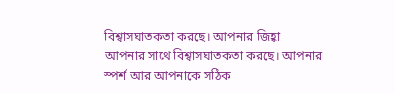বিশ্বাসঘাতকতা করছে। আপনার জিহ্বা আপনার সাথে বিশ্বাসঘাতকতা করছে। আপনার স্পর্শ আর আপনাকে সঠিক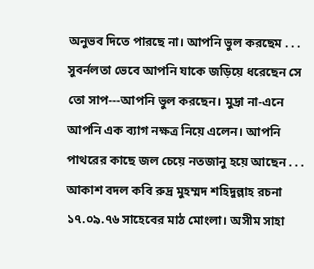অনুভব দিতে পারছে না। আপনি ভুল করছেম . . .
সুবর্নলতা ভেবে আপনি যাকে জড়িয়ে ধরেছেন সে তো সাপ---আপনি ভুল করছেন। মুদ্রা না-এনে আপনি এক ব্যাগ নক্ষত্র নিয়ে এলেন। আপনি পাথরের কাছে জল চেয়ে নতজানু হয়ে আছেন . . .
আকাশ বদল কবি রুদ্র মুহম্মদ শহিদুল্লাহ রচনা ১৭.০৯.৭৬ সাহেবের মাঠ মোংলা। অসীম সাহা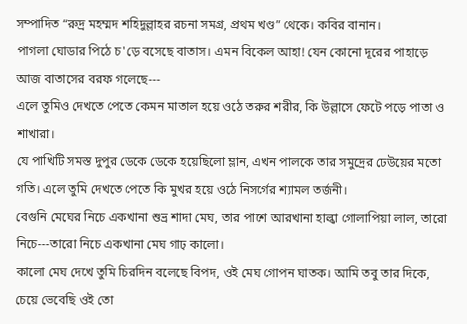সম্পাদিত “রুদ্র মহম্মদ শহিদুল্লাহর রচনা সমগ্র, প্রথম খণ্ড” থেকে। কবির বানান।
পাগলা ঘোডার পিঠে চ'ড়ে বসেছে বাতাস। এমন বিকেল আহা! যেন কোনো দূরের পাহাড়ে আজ বাতাসের বরফ গলেছে---
এলে তুমিও দেখতে পেতে কেমন মাতাল হয়ে ওঠে তরুর শরীর, কি উল্লাসে ফেটে পড়ে পাতা ও শাখারা।
যে পাখিটি সমস্ত দুপুর ডেকে ডেকে হয়েছিলো ম্লান, এখন পালকে তার সমুদ্রের ঢেউয়ের মতো গতি। এলে তুমি দেখতে পেতে কি মুখর হয়ে ওঠে নিসর্গের শ্যামল তর্জনী।
বেগুনি মেঘের নিচে একখানা শুভ্র শাদা মেঘ, তার পাশে আরখানা হাল্কা গোলাপিয়া লাল, তারো নিচে---তারো নিচে একখানা মেঘ গাঢ় কালো।
কালো মেঘ দেখে তুমি চিরদিন বলেছে বিপদ, ওই মেঘ গোপন ঘাতক। আমি তবু তার দিকে, চেয়ে ভেবেছি ওই তো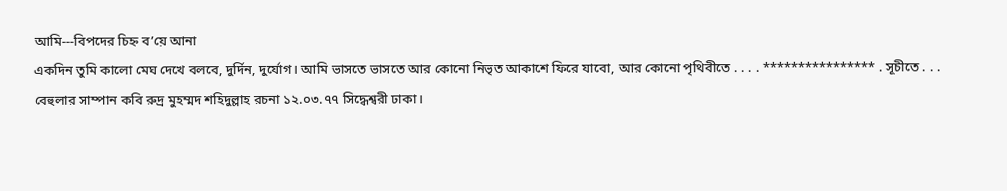আমি---বিপদের চিহ্ন ব’য়ে আনা
একদিন তুমি কালো মেঘ দেখে বলবে, দুর্দিন, দুর্যোগ। আমি ভাসতে ভাসতে আর কোনো নিভৃত আকাশে ফিরে যাবো, আর কোনো পৃথিবীতে . . . . **************** . সূচীতে . . .
বেহুলার সাম্পান কবি রুদ্র মুহম্মদ শহিদুল্লাহ রচনা ১২.০৩.৭৭ সিদ্ধেশ্বরী ঢাকা।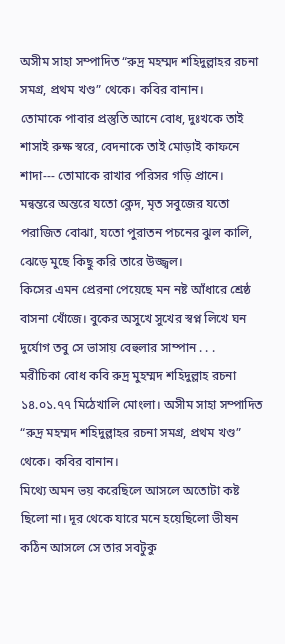অসীম সাহা সম্পাদিত “রুদ্র মহম্মদ শহিদুল্লাহর রচনা সমগ্র, প্রথম খণ্ড” থেকে। কবির বানান।
তোমাকে পাবার প্রস্তুতি আনে বোধ, দুঃখকে তাই শাসাই রুক্ষ স্বরে, বেদনাকে তাই মোড়াই কাফনে শাদা--- তোমাকে রাখার পরিসর গড়ি প্রানে।
মন্বন্তরে অন্তরে যতো ক্লেদ, মৃত সবুজের যতো পরাজিত বোঝা, যতো পুরাতন পচনের ঝুল কালি, ঝেড়ে মুছে কিছু করি তারে উজ্জ্বল।
কিসের এমন প্রেরনা পেয়েছে মন নষ্ট আঁধারে শ্রেষ্ঠ বাসনা খোঁজে। বুকের অসুখে সুখের স্বপ্ন লিখে ঘন দুর্যোগ তবু সে ভাসায় বেহুলার সাম্পান . . .
মরীচিকা বোধ কবি রুদ্র মুহম্মদ শহিদুল্লাহ রচনা ১৪.০১.৭৭ মিঠেখালি মোংলা। অসীম সাহা সম্পাদিত “রুদ্র মহম্মদ শহিদুল্লাহর রচনা সমগ্র, প্রথম খণ্ড” থেকে। কবির বানান।
মিথ্যে অমন ভয় করেছিলে আসলে অতোটা কষ্ট ছিলো না। দূর থেকে যারে মনে হয়েছিলো ভীষন কঠিন আসলে সে তার সবটুকু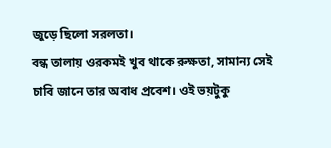জুড়ে ছিলো সরলতা।
বন্ধ তালায় ওরকমই খুব থাকে রুক্ষতা, সামান্য সেই চাবি জানে তার অবাধ প্রবেশ। ওই ভয়টুকু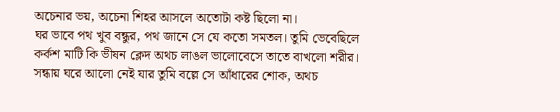অচেনার ভয়, অচেনা শিহর আসলে অতোটা কষ্ট ছিলো না।
ঘর ভাবে পথ খুব বন্ধুর, পথ জানে সে যে কতো সমতল। তুমি ভেবেছিলে কর্কশ মাটি কি ভীষন ক্লেদ অথচ লাঙল ভালোবেসে তাতে বাখলো শরীর।
সন্ধায় ঘরে আলো নেই যার তুমি বল্লে সে আঁধারের শোক, অথচ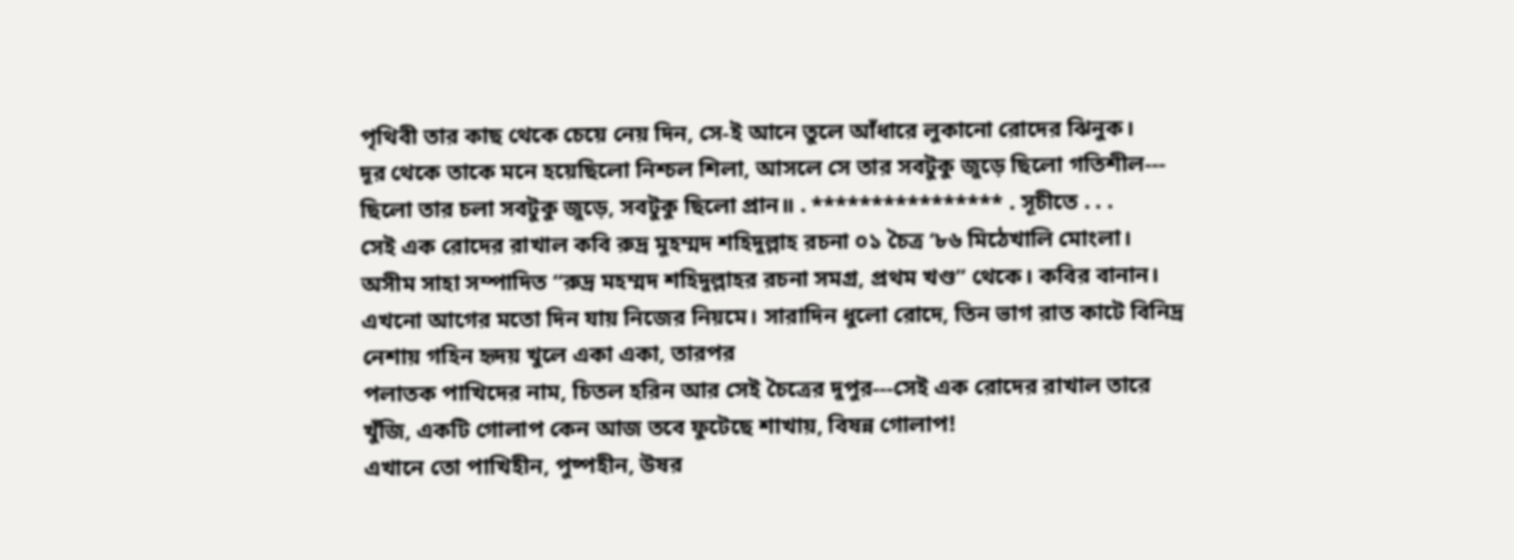পৃথিবী তার কাছ থেকে চেয়ে নেয় দিন, সে-ই আনে তুলে আঁধারে লুকানো রোদের ঝিনুক।
দূর থেকে তাকে মনে হয়েছিলো নিশ্চল শিলা, আসলে সে তার সবটুকু জুড়ে ছিলো গতিশীল--- ছিলো তার চলা সবটুকু জুড়ে, সবটুকু ছিলো প্রান॥ . **************** . সূচীতে . . .
সেই এক রোদের রাখাল কবি রুদ্র মুহম্মদ শহিদুল্লাহ রচনা ০১ চৈত্র ‘৮৬ মিঠেখালি মোংলা। অসীম সাহা সম্পাদিত “রুদ্র মহম্মদ শহিদুল্লাহর রচনা সমগ্র, প্রথম খণ্ড” থেকে। কবির বানান।
এখনো আগের মতো দিন যায় নিজের নিয়মে। সারাদিন ধুলো রোদে, তিন ভাগ রাত কাটে বিনিদ্র নেশায় গহিন হৃদয় খুলে একা একা, তারপর
পলাতক পাখিদের নাম, চিতল হরিন আর সেই চৈত্রের দুপুর---সেই এক রোদের রাখাল তারে খুঁজি, একটি গোলাপ কেন আজ তবে ফুটেছে শাখায়, বিষন্ন গোলাপ!
এখানে তো পাখিহীন, পুষ্পহীন, উষর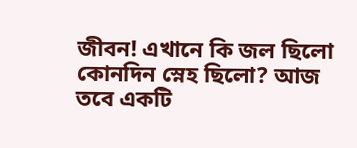জীবন! এখানে কি জল ছিলো কোনদিন স্নেহ ছিলো? আজ তবে একটি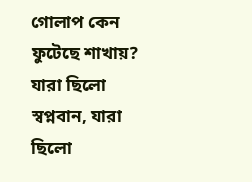গোলাপ কেন ফুটেছে শাখায়?
যারা ছিলো স্বপ্নবান, যারা ছিলো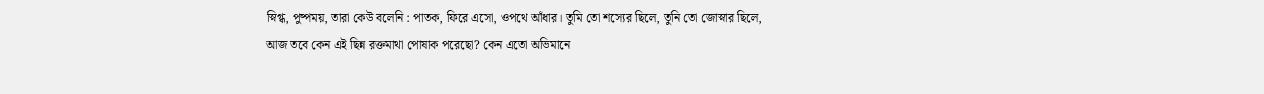স্নিগ্ধ, পুষ্পময়, তারা কেউ বলেনি : পাতক, ফিরে এসো, ওপথে আঁধার। তুমি তো শস্যের ছিলে, তুনি তো জোস্নার ছিলে,
আজ তবে কেন এই ছিন্ন রক্তমাথা পোষাক পরেছো? কেন এতো অভিমানে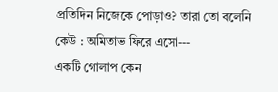প্রতিদিন নিজেকে পোড়াও? তারা তো বলেনি কেউ : অমিতাভ ফিরে এসো---
একটি গোলাপ কেন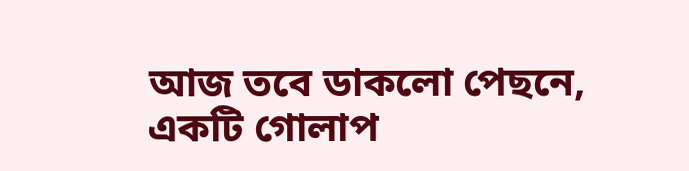আজ তবে ডাকলো পেছনে, একটি গোলাপ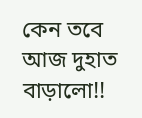কেন তবে আজ দুহাত বাড়ালো!!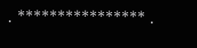. **************** .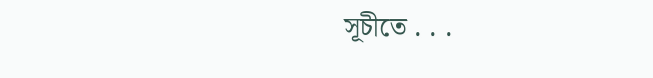সূচীতে . . .